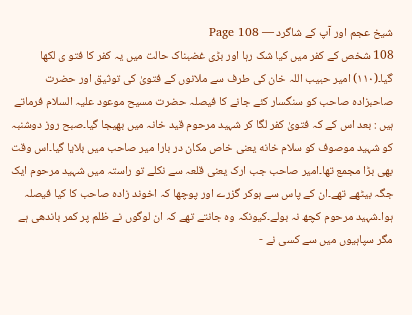شیخ عجم اور آپ کے شاگرد — Page 108
108 شخص کے کفر میں کیا شک رہا اور بڑی غضبناک حالت میں یہ کفر کا فتو ی لکھا گیا۔(۱۱۰) امیر حبیب اللہ خان کی طرف سے ملانوں کے فتویٰ کی توثیق اور حضرت صاحبزادہ صاحب کو سنگسار کئے جانے کا فیصلہ حضرت مسیح موعود علیہ السلام فرماتے ہیں : بعد اس کے کہ فتویٰ کفر لگا کر شہید مرحوم قید خانہ میں بھیجا گیا۔صبح روز دوشنبہ کو شہید موصوف کو سلام خانه یعنی خاص مکان در بارا میر صاحب میں بلایا گیا۔اس وقت بھی بڑا مجمع تھا۔امیر صاحب جب ارک یعنی قلعہ سے نکلے تو راستہ میں شہید مرحوم ایک جگہ بیٹھے تھے۔ان کے پاس سے ہوکر گزرے اور پوچھا کہ اخوند زادہ صاحب کا کیا فیصلہ ہوا۔شہید مرحوم کچھ نہ بولے۔کیونکہ وہ جانتے تھے کہ ان لوگوں نے ظلم پر کمر باندھی ہے مگر سپاہیوں میں سے کسی نے -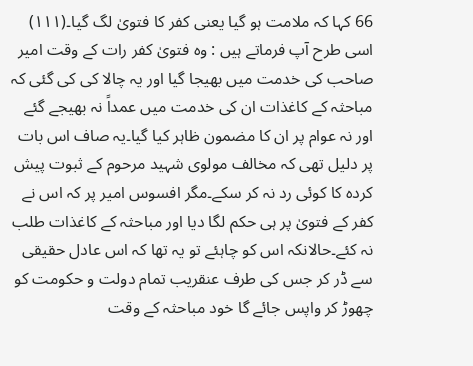66 کہا کہ ملامت ہو گیا یعنی کفر کا فتویٰ لگ گیا۔(۱۱۱) اسی طرح آپ فرماتے ہیں : وہ فتویٰ کفر رات کے وقت امیر صاحب کی خدمت میں بھیجا گیا اور یہ چالا کی کی گئی کہ مباحثہ کے کاغذات ان کی خدمت میں عمداً نہ بھیجے گئے اور نہ عوام پر ان کا مضمون ظاہر کیا گیا۔یہ صاف اس بات پر دلیل تھی کہ مخالف مولوی شہید مرحوم کے ثبوت پیش کردہ کا کوئی رد نہ کر سکے۔مگر افسوس امیر پر کہ اس نے کفر کے فتویٰ پر ہی حکم لگا دیا اور مباحثہ کے کاغذات طلب نہ کئے۔حالانکہ اس کو چاہئے تو یہ تھا کہ اس عادل حقیقی سے ڈر کر جس کی طرف عنقریب تمام دولت و حکومت کو چھوڑ کر واپس جائے گا خود مباحثہ کے وقت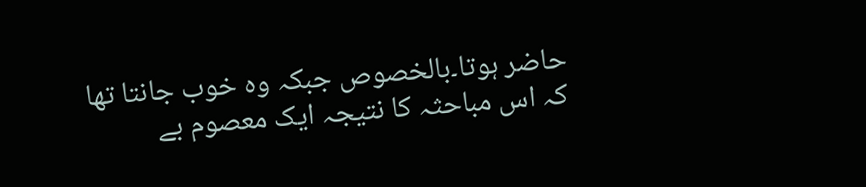حاضر ہوتا۔بالخصوص جبکہ وہ خوب جانتا تھا کہ اس مباحثہ کا نتیجہ ایک معصوم بے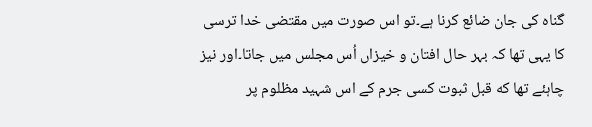گناہ کی جان ضائع کرنا ہے۔تو اس صورت میں مقتضی خدا ترسی کا یہی تھا کہ بہر حال افتان و خیزاں اُس مجلس میں جاتا۔اور نیز چاہئے تھا که قبل ثبوت کسی جرم کے اس شہید مظلوم پر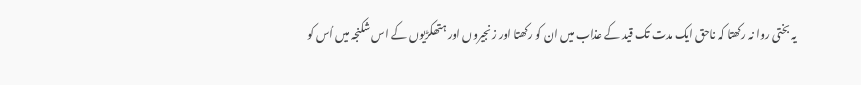یہ بختی روا نہ رکھتا کہ ناحق ایک مدت تک قید کے عذاب میں ان کو رکھتا اور زنجیروں اور ہتھکڑیوں کے اس شکنجہ میں اُس کو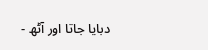دبایا جاتا اور آٹھ -